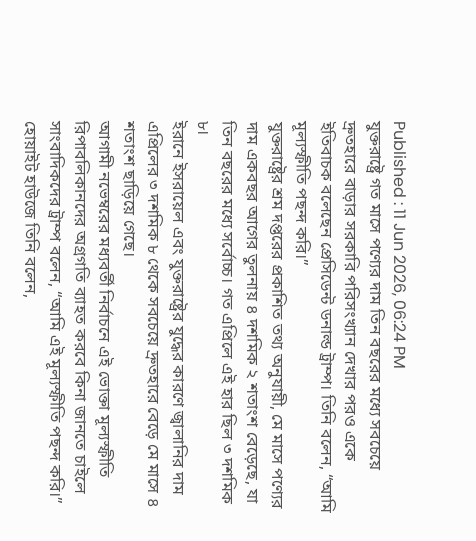Published : 11 Jun 2026, 06:24 PM
যুক্তরাষ্ট্রে গত মাসে পণ্যের দাম তিন বছরের মধ্যে সবচেয়ে দ্রুতহারে বাড়ার সরকারি পরিসংখ্যান দেখার পরও একে ইতিবাচক বলেছেন প্রেসিডেন্ট ডনাল্ড ট্রাম্প। তিনি বলেন, “আমি মূল্যস্ফীতি পছন্দ করি।”
যুক্তরাষ্ট্রের শ্রম দপ্তরের প্রকাশিত তথ্য অনুযায়ী, মে মাসে পণ্যের দাম একবছর আগের তুলনায় ৪ দশমিক ২ শতাংশ বেড়েছে, যা তিন বছরের মধ্যে সর্বোচ্চ। গত এপ্রিলে এই হার ছিল ৩ দশমিক ৮।
ইরানে ইসরায়েল এবং যুক্তরাষ্ট্রের যুদ্ধের কারণে জ্বালানির দাম এপ্রিলের ৩ দশমিক ৮ থেকে সবচেয়ে দ্রুতহারে বেড়ে মে মাসে ৪ শতাংশ ছাড়িয়ে গেছে।
আগামী নভেম্বরের মধ্যবর্তী নির্বাচনে এই ভোক্তা মূল্যস্ফীতি রিপাবলিকানদের অগ্রগতি ব্যাহত করবে কিনা জানতে চাইলে সাংবাদিকদের ট্রাম্প বলেন, “আমি এই মূল্যস্ফীতি পছন্দ করি।”
হোয়াইট হাউজে তিনি বলেন,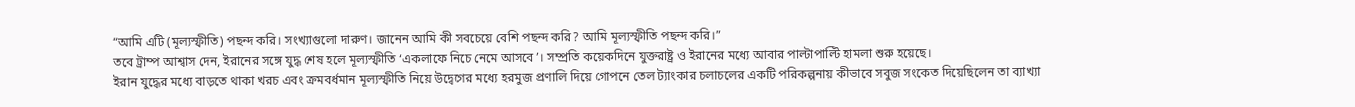“আমি এটি (মূল্যস্ফীতি) পছন্দ করি। সংখ্যাগুলো দারুণ। জানেন আমি কী সবচেয়ে বেশি পছন্দ করি? আমি মূল্যস্ফীতি পছন্দ করি।”
তবে ট্রাম্প আশ্বাস দেন, ইরানের সঙ্গে যুদ্ধ শেষ হলে মূল্যস্ফীতি ‘একলাফে নিচে নেমে আসবে’। সম্প্রতি কয়েকদিনে যুক্তরাষ্ট্র ও ইরানের মধ্যে আবার পাল্টাপাল্টি হামলা শুরু হয়েছে।
ইরান যুদ্ধের মধ্যে বাড়তে থাকা খরচ এবং ক্রমবর্ধমান মূল্যস্ফীতি নিয়ে উদ্বেগের মধ্যে হরমুজ প্রণালি দিয়ে গোপনে তেল ট্যাংকার চলাচলের একটি পরিকল্পনায় কীভাবে সবুজ সংকেত দিয়েছিলেন তা ব্যাখ্যা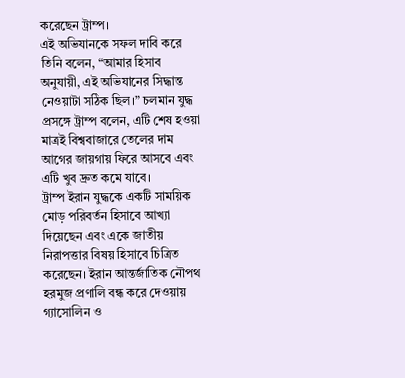করেছেন ট্রাম্প।
এই অভিযানকে সফল দাবি করে তিনি বলেন, “আমার হিসাব অনুযায়ী, এই অভিযানের সিদ্ধান্ত নেওয়াটা সঠিক ছিল।” চলমান যুদ্ধ প্রসঙ্গে ট্রাম্প বলেন, এটি শেষ হওয়া মাত্রই বিশ্ববাজারে তেলের দাম আগের জায়গায় ফিরে আসবে এবং এটি খুব দ্রুত কমে যাবে।
ট্রাম্প ইরান যুদ্ধকে একটি সাময়িক মোড় পরিবর্তন হিসাবে আখ্যা দিয়েছেন এবং একে জাতীয় নিরাপত্তার বিষয় হিসাবে চিত্রিত করেছেন। ইরান আন্তর্জাতিক নৌপথ হরমুজ প্রণালি বন্ধ করে দেওয়ায় গ্যাসোলিন ও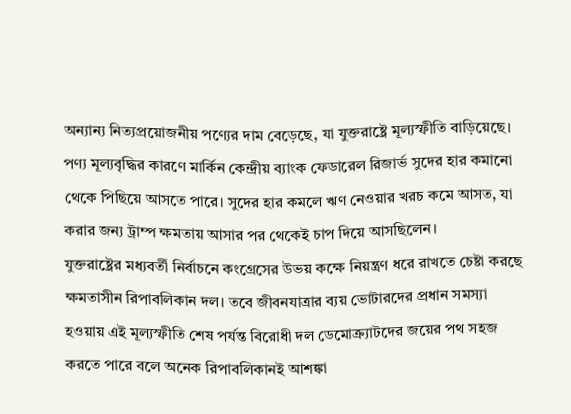অন্যান্য নিত্যপ্রয়োজনীয় পণ্যের দাম বেড়েছে, যা যুক্তরাষ্ট্রে মূল্যস্ফীতি বাড়িয়েছে।
পণ্য মূল্যবৃদ্ধির কারণে মার্কিন কেন্দ্রীয় ব্যাংক ফেডারেল রিজার্ভ সুদের হার কমানো থেকে পিছিয়ে আসতে পারে। সুদের হার কমলে ঋণ নেওয়ার খরচ কমে আসত, যা করার জন্য ট্রাম্প ক্ষমতায় আসার পর থেকেই চাপ দিয়ে আসছিলেন।
যুক্তরাষ্ট্রের মধ্যবর্তী নির্বাচনে কংগ্রেসের উভয় কক্ষে নিয়ন্ত্রণ ধরে রাখতে চেষ্টা করছে ক্ষমতাসীন রিপাবলিকান দল। তবে জীবনযাত্রার ব্যয় ভোটারদের প্রধান সমস্যা হওয়ায় এই মূল্যস্ফীতি শেষ পর্যন্ত বিরোধী দল ডেমোক্র্যাটদের জয়ের পথ সহজ করতে পারে বলে অনেক রিপাবলিকানই আশঙ্কা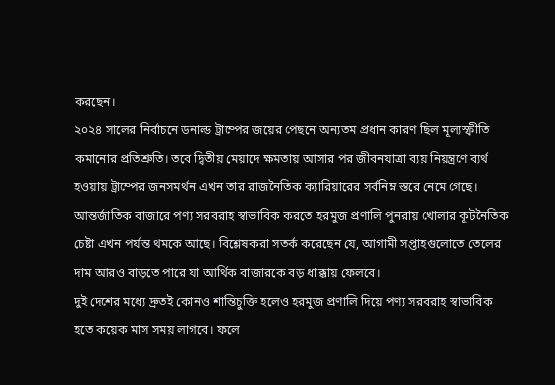করছেন।
২০২৪ সালের নির্বাচনে ডনাল্ড ট্রাম্পের জয়ের পেছনে অন্যতম প্রধান কারণ ছিল মূল্যস্ফীতি কমানোর প্রতিশ্রুতি। তবে দ্বিতীয় মেয়াদে ক্ষমতায় আসার পর জীবনযাত্রা ব্যয় নিয়ন্ত্রণে ব্যর্থ হওয়ায় ট্রাম্পের জনসমর্থন এখন তার রাজনৈতিক ক্যারিয়ারের সর্বনিম্ন স্তরে নেমে গেছে।
আন্তর্জাতিক বাজারে পণ্য সরবরাহ স্বাভাবিক করতে হরমুজ প্রণালি পুনরায় খোলার কূটনৈতিক চেষ্টা এখন পর্যন্ত থমকে আছে। বিশ্লেষকরা সতর্ক করেছেন যে, আগামী সপ্তাহগুলোতে তেলের দাম আরও বাড়তে পারে যা আর্থিক বাজারকে বড় ধাক্কায় ফেলবে।
দুই দেশের মধ্যে দ্রুতই কোনও শান্তিচুক্তি হলেও হরমুজ প্রণালি দিয়ে পণ্য সরবরাহ স্বাভাবিক হতে কয়েক মাস সময় লাগবে। ফলে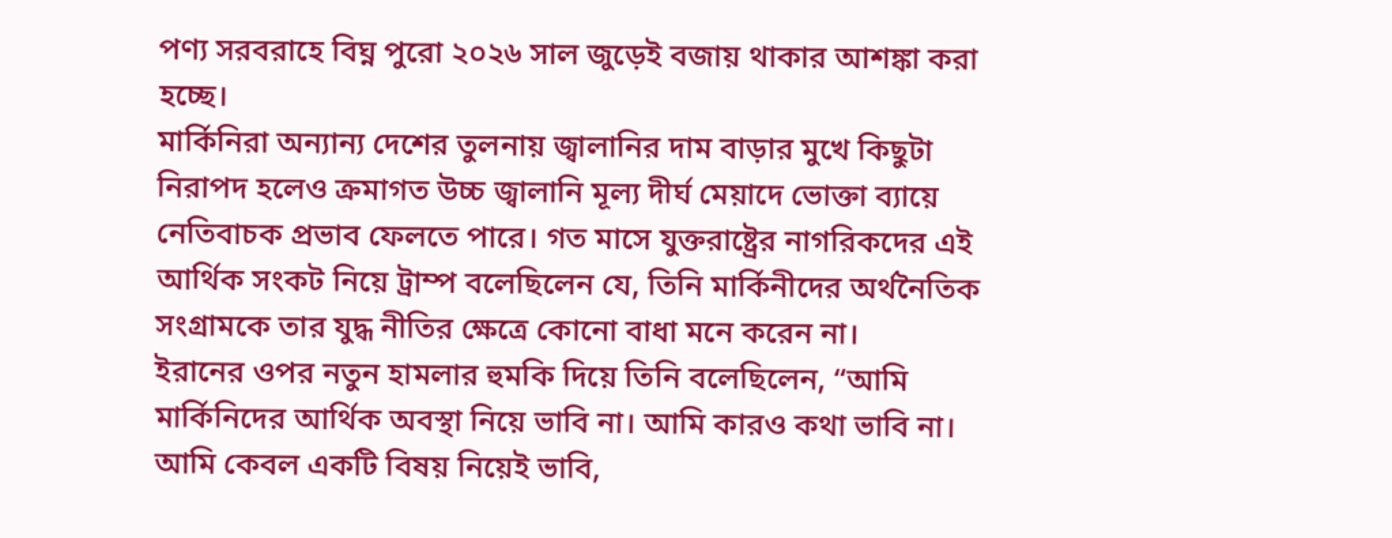পণ্য সরবরাহে বিঘ্ন পুরো ২০২৬ সাল জুড়েই বজায় থাকার আশঙ্কা করা হচ্ছে।
মার্কিনিরা অন্যান্য দেশের তুলনায় জ্বালানির দাম বাড়ার মুখে কিছুটা নিরাপদ হলেও ক্রমাগত উচ্চ জ্বালানি মূল্য দীর্ঘ মেয়াদে ভোক্তা ব্যায়ে নেতিবাচক প্রভাব ফেলতে পারে। গত মাসে যুক্তরাষ্ট্রের নাগরিকদের এই আর্থিক সংকট নিয়ে ট্রাম্প বলেছিলেন যে, তিনি মার্কিনীদের অর্থনৈতিক সংগ্রামকে তার যুদ্ধ নীতির ক্ষেত্রে কোনো বাধা মনে করেন না।
ইরানের ওপর নতুন হামলার হুমকি দিয়ে তিনি বলেছিলেন, “আমি মার্কিনিদের আর্থিক অবস্থা নিয়ে ভাবি না। আমি কারও কথা ভাবি না। আমি কেবল একটি বিষয় নিয়েই ভাবি,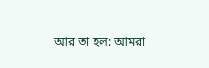আর তা হল: আমরা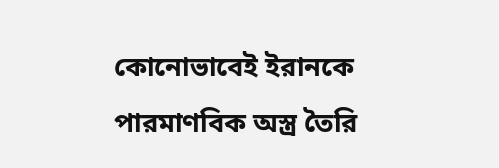কোনোভাবেই ইরানকে পারমাণবিক অস্ত্র তৈরি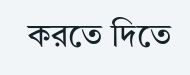করতে দিতে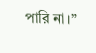পারি না।”